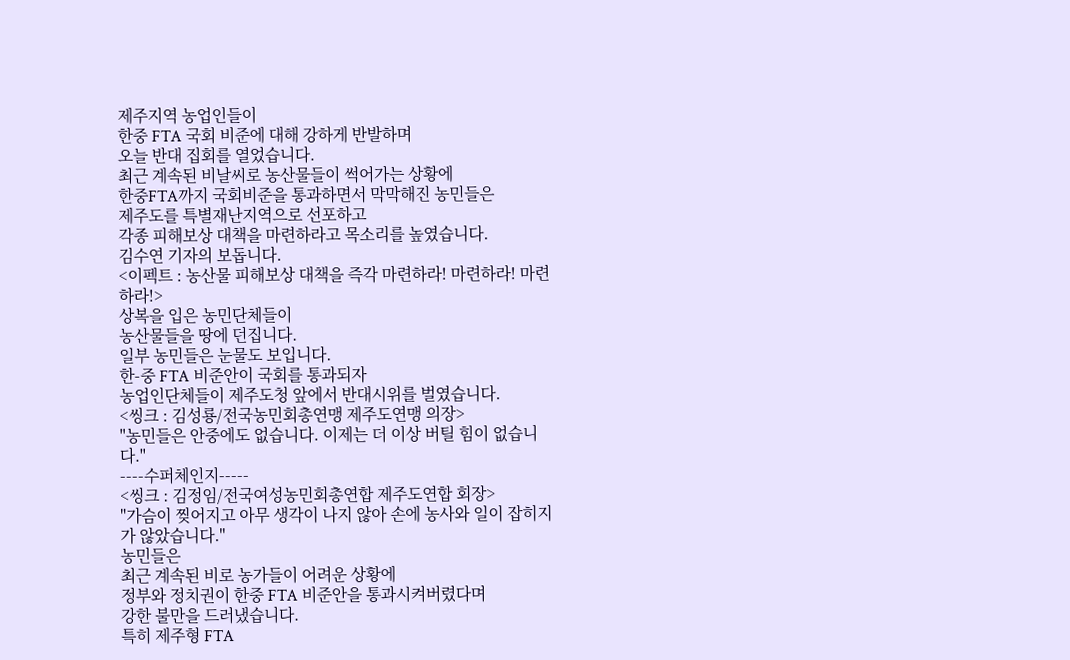제주지역 농업인들이
한중 FTA 국회 비준에 대해 강하게 반발하며
오늘 반대 집회를 열었습니다.
최근 계속된 비날씨로 농산물들이 썩어가는 상황에
한중FTA까지 국회비준을 통과하면서 막막해진 농민들은
제주도를 특별재난지역으로 선포하고
각종 피해보상 대책을 마련하라고 목소리를 높였습니다.
김수연 기자의 보돕니다.
<이펙트 : 농산물 피해보상 대책을 즉각 마련하라! 마련하라! 마련하라!>
상복을 입은 농민단체들이
농산물들을 땅에 던집니다.
일부 농민들은 눈물도 보입니다.
한-중 FTA 비준안이 국회를 통과되자
농업인단체들이 제주도청 앞에서 반대시위를 벌였습니다.
<씽크 : 김성룡/전국농민회총연맹 제주도연맹 의장>
"농민들은 안중에도 없습니다. 이제는 더 이상 버틸 힘이 없습니다."
----수퍼체인지-----
<씽크 : 김정임/전국여성농민회총연합 제주도연합 회장>
"가슴이 찢어지고 아무 생각이 나지 않아 손에 농사와 일이 잡히지가 않았습니다."
농민들은
최근 계속된 비로 농가들이 어려운 상황에
정부와 정치권이 한중 FTA 비준안을 통과시켜버렸다며
강한 불만을 드러냈습니다.
특히 제주형 FTA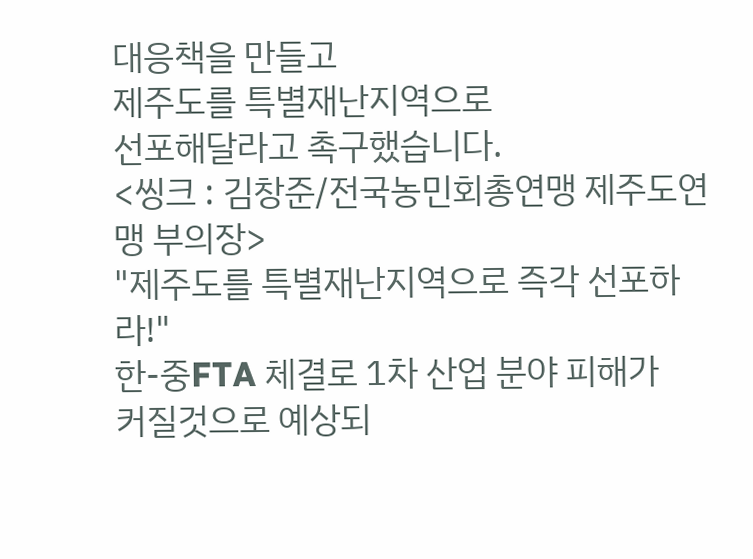대응책을 만들고
제주도를 특별재난지역으로
선포해달라고 촉구했습니다.
<씽크 : 김창준/전국농민회총연맹 제주도연맹 부의장>
"제주도를 특별재난지역으로 즉각 선포하라!"
한-중FTA 체결로 1차 산업 분야 피해가
커질것으로 예상되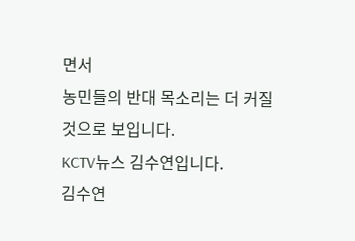면서
농민들의 반대 목소리는 더 커질 것으로 보입니다.
KCTV뉴스 김수연입니다.
김수연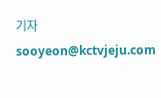기자
sooyeon@kctvjeju.com